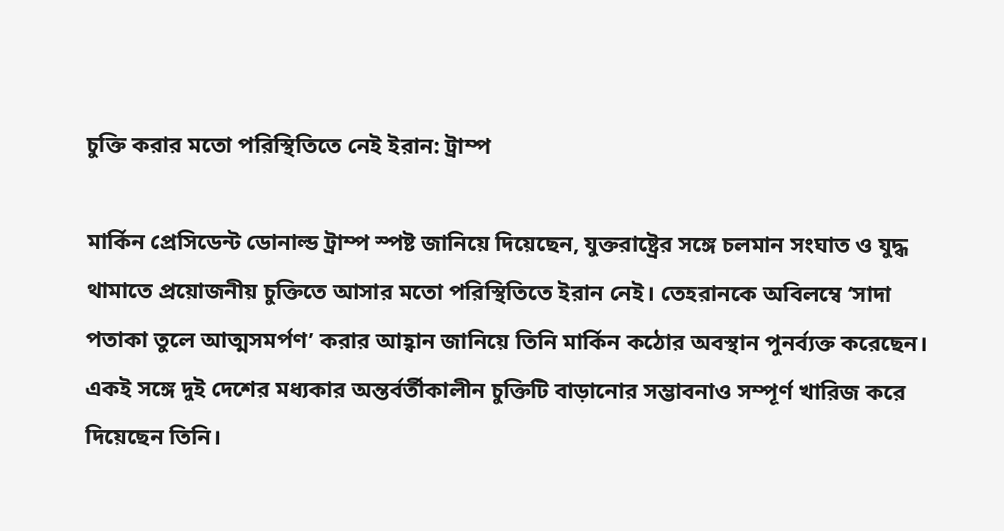চুক্তি করার মতো পরিস্থিতিতে নেই ইরান: ট্রাম্প

মার্কিন প্রেসিডেন্ট ডোনাল্ড ট্রাম্প স্পষ্ট জানিয়ে দিয়েছেন, যুক্তরাষ্ট্রের সঙ্গে চলমান সংঘাত ও যুদ্ধ থামাতে প্রয়োজনীয় চুক্তিতে আসার মতো পরিস্থিতিতে ইরান নেই। তেহরানকে অবিলম্বে ‘সাদা পতাকা তুলে আত্মসমর্পণ’ করার আহ্বান জানিয়ে তিনি মার্কিন কঠোর অবস্থান পুনর্ব্যক্ত করেছেন। একই সঙ্গে দুই দেশের মধ্যকার অন্তর্বর্তীকালীন চুক্তিটি বাড়ানোর সম্ভাবনাও সম্পূর্ণ খারিজ করে দিয়েছেন তিনি।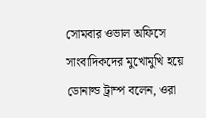সোমবার ওভাল অফিসে সাংবাদিকদের মুখোমুখি হয়ে ডোনাল্ড ট্রাম্প বলেন, ওরা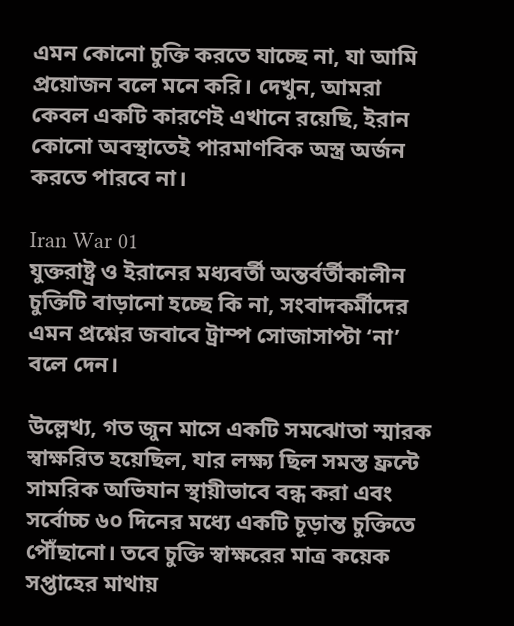এমন কোনো চুক্তি করতে যাচ্ছে না, যা আমি প্রয়োজন বলে মনে করি। দেখুন, আমরা কেবল একটি কারণেই এখানে রয়েছি, ইরান কোনো অবস্থাতেই পারমাণবিক অস্ত্র অর্জন করতে পারবে না।

Iran War 01
যুক্তরাষ্ট্র ও ইরানের মধ্যবর্তী অন্তর্বর্তীকালীন চুক্তিটি বাড়ানো হচ্ছে কি না, সংবাদকর্মীদের এমন প্রশ্নের জবাবে ট্রাম্প সোজাসাপ্টা ‘না’ বলে দেন।

উল্লেখ্য, গত জুন মাসে একটি সমঝোতা স্মারক স্বাক্ষরিত হয়েছিল, যার লক্ষ্য ছিল সমস্ত ফ্রন্টে সামরিক অভিযান স্থায়ীভাবে বন্ধ করা এবং সর্বোচ্চ ৬০ দিনের মধ্যে একটি চূড়ান্ত চুক্তিতে পৌঁছানো। তবে চুক্তি স্বাক্ষরের মাত্র কয়েক সপ্তাহের মাথায়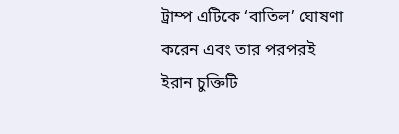ট্রাম্প এটিকে ‘বাতিল’ ঘোষণা করেন এবং তার পরপরই ইরান চুক্তিটি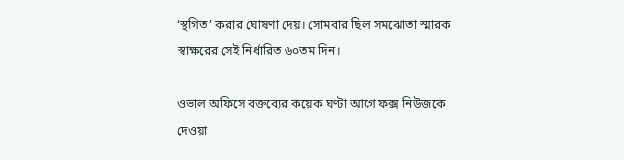‘স্থগিত’ করার ঘোষণা দেয়। সোমবার ছিল সমঝোতা স্মারক স্বাক্ষরের সেই নির্ধারিত ৬০তম দিন।

ওভাল অফিসে বক্তব্যের কয়েক ঘণ্টা আগে ফক্স নিউজকে দেওয়া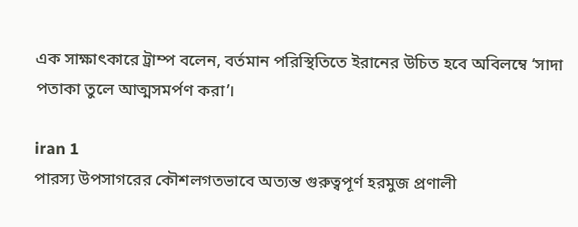এক সাক্ষাৎকারে ট্রাম্প বলেন, বর্তমান পরিস্থিতিতে ইরানের উচিত হবে অবিলম্বে ‘সাদা পতাকা তুলে আত্মসমর্পণ করা’।

iran 1
পারস্য উপসাগরের কৌশলগতভাবে অত্যন্ত গুরুত্বপূর্ণ হরমুজ প্রণালী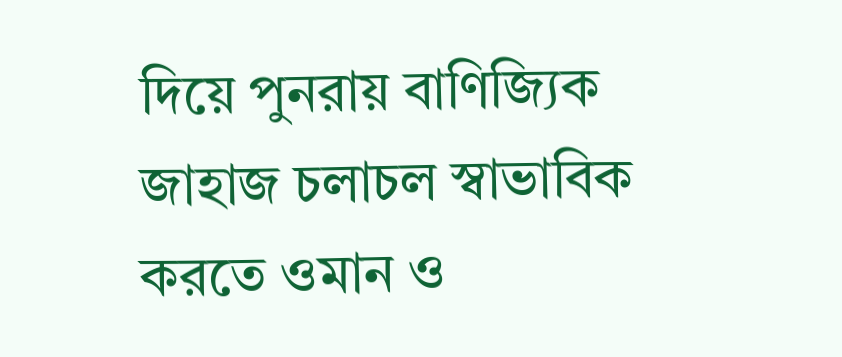দিয়ে পুনরায় বাণিজ্যিক জাহাজ চলাচল স্বাভাবিক করতে ওমান ও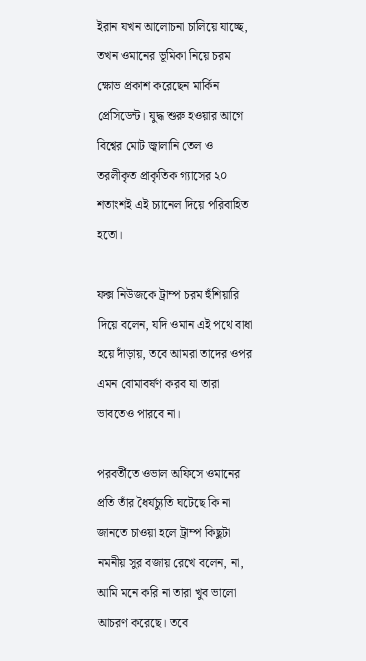ইরান যখন আলোচনা চালিয়ে যাচ্ছে, তখন ওমানের ভূমিকা নিয়ে চরম ক্ষোভ প্রকাশ করেছেন মার্কিন প্রেসিডেন্ট। যুদ্ধ শুরু হওয়ার আগে বিশ্বের মোট জ্বালানি তেল ও তরলীকৃত প্রাকৃতিক গ্যাসের ২০ শতাংশই এই চ্যানেল দিয়ে পরিবাহিত হতো।

ফক্স নিউজকে ট্রাম্প চরম হুঁশিয়ারি দিয়ে বলেন, যদি ওমান এই পথে বাধা হয়ে দাঁড়ায়, তবে আমরা তাদের ওপর এমন বোমাবর্ষণ করব যা তারা ভাবতেও পারবে না।

পরবর্তীতে ওভাল অফিসে ওমানের প্রতি তাঁর ধৈর্যচ্যুতি ঘটেছে কি না জানতে চাওয়া হলে ট্রাম্প কিছুটা নমনীয় সুর বজায় রেখে বলেন, না, আমি মনে করি না তারা খুব ভালো আচরণ করেছে। তবে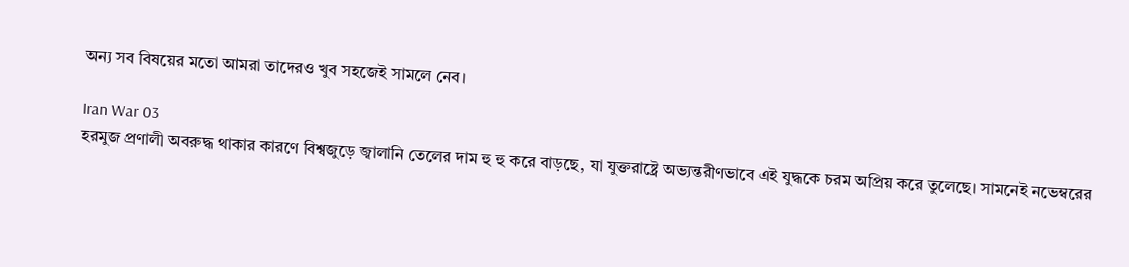অন্য সব বিষয়ের মতো আমরা তাদেরও খুব সহজেই সামলে নেব।

Iran War 03
হরমুজ প্রণালী অবরুদ্ধ থাকার কারণে বিশ্বজুড়ে জ্বালানি তেলের দাম হু হু করে বাড়ছে, যা যুক্তরাষ্ট্রে অভ্যন্তরীণভাবে এই যুদ্ধকে চরম অপ্রিয় করে তুলেছে। সামনেই নভেম্বরের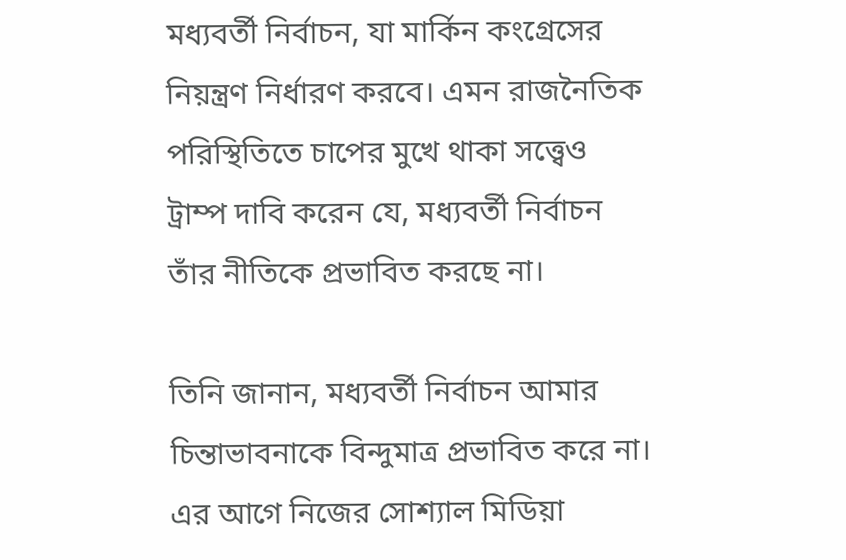মধ্যবর্তী নির্বাচন, যা মার্কিন কংগ্রেসের নিয়ন্ত্রণ নির্ধারণ করবে। এমন রাজনৈতিক পরিস্থিতিতে চাপের মুখে থাকা সত্ত্বেও ট্রাম্প দাবি করেন যে, মধ্যবর্তী নির্বাচন তাঁর নীতিকে প্রভাবিত করছে না।

তিনি জানান, মধ্যবর্তী নির্বাচন আমার চিন্তাভাবনাকে বিন্দুমাত্র প্রভাবিত করে না। এর আগে নিজের সোশ্যাল মিডিয়া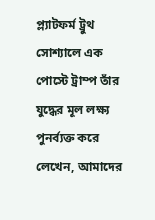প্ল্যাটফর্ম ট্রুথ সোশ্যালে এক পোস্টে ট্রাম্প তাঁর যুদ্ধের মূল লক্ষ্য পুনর্ব্যক্ত করে লেখেন, আমাদের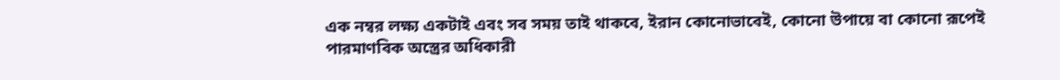এক নম্বর লক্ষ্য একটাই এবং সব সময় তাই থাকবে, ইরান কোনোভাবেই, কোনো উপায়ে বা কোনো রূপেই পারমাণবিক অস্ত্রের অধিকারী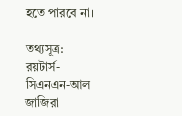হতে পারবে না।

তথ্যসূত্র: রয়টার্স-সিএনএন-আল জাজিরা